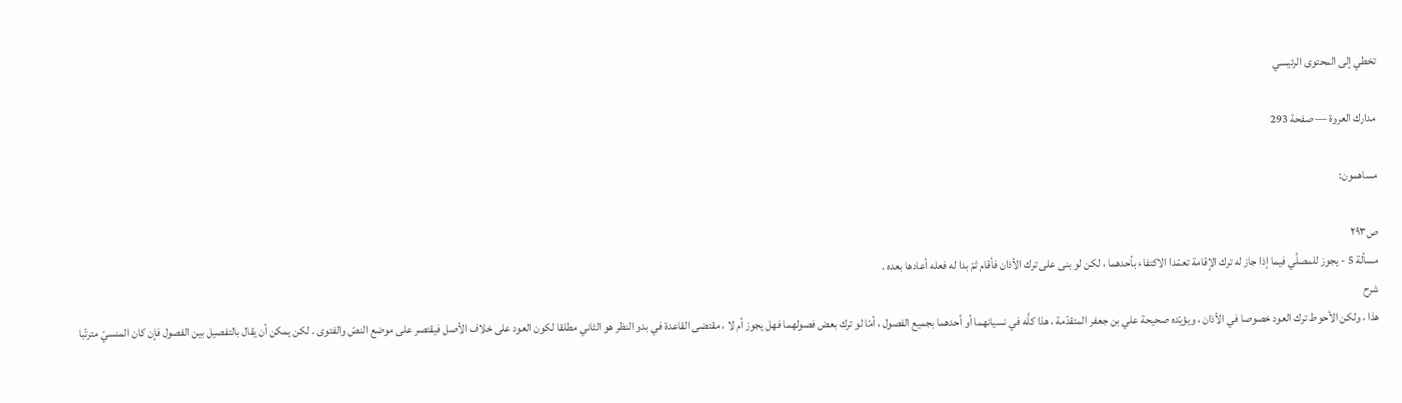تخطي إلى المحتوى الرئيسي

مدارك العروة — صفحة 293

مساهمون:

ص٢٩٣
مسألة 5 - يجوز للمصلَّي فيما إذا جاز له ترك الإقامة تعمّدا الاكتفاء بأحدهما ، لكن لو بنى على ترك الأذان فأقام ثمّ بدا له فعله أعادها بعده .
شرح
هذا ، ولكن الأحوط ترك العود خصوصا في الأذان ، ويؤيّده صحيحة علي بن جعفر المتقدّمة ، هذا كلَّه في نسيانهما أو أحدهما بجميع الفصول ، أمّا لو ترك بعض فصولهما فهل يجوز أم لا ، مقتضى القاعدة في بدو النظر هو الثاني مطلقا لكون العود على خلاف الأصل فيقتصر على موضع النصّ والفتوى . لكن يمكن أن يقال بالتفصيل بين الفصول فإن كان المنسيّ مترتّبا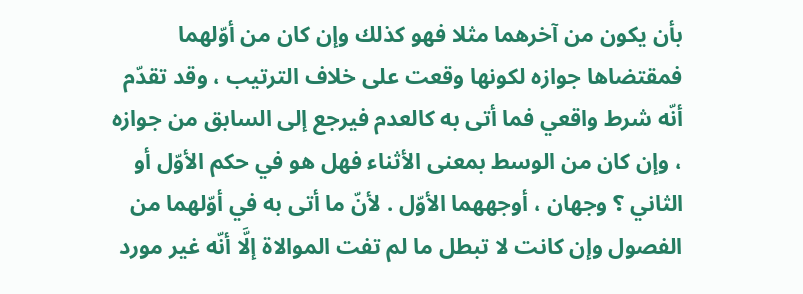بأن يكون من آخرهما مثلا فهو كذلك وإن كان من أوّلهما فمقتضاها جوازه لكونها وقعت على خلاف الترتيب ، وقد تقدّم أنّه شرط واقعي فما أتى به كالعدم فيرجع إلى السابق من جوازه ، وإن كان من الوسط بمعنى الأثناء فهل هو في حكم الأوّل أو الثاني ؟ وجهان ، أوجههما الأوّل . لأنّ ما أتى به في أوّلهما من الفصول وإن كانت لا تبطل ما لم تفت الموالاة إلَّا أنّه غير مورد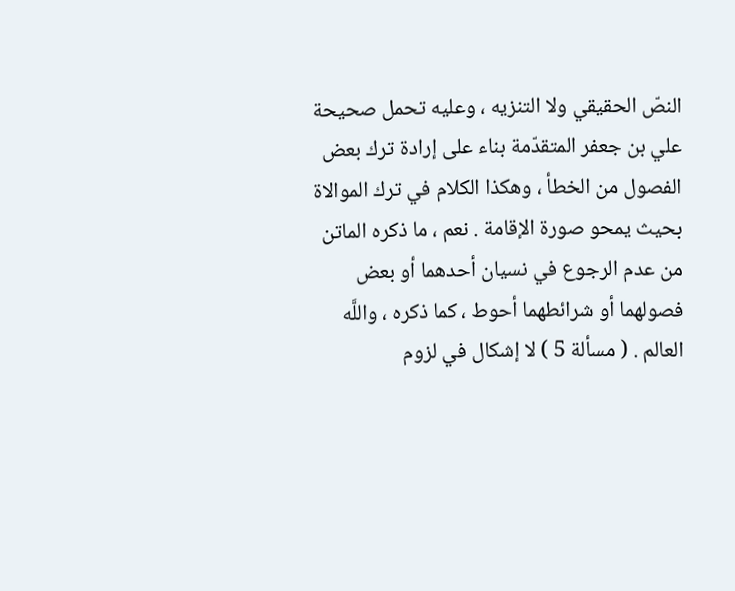النصّ الحقيقي ولا التنزيه ، وعليه تحمل صحيحة علي بن جعفر المتقدّمة بناء على إرادة ترك بعض الفصول من الخطأ ، وهكذا الكلام في ترك الموالاة بحيث يمحو صورة الإقامة . نعم ، ما ذكره الماتن من عدم الرجوع في نسيان أحدهما أو بعض فصولهما أو شرائطهما أحوط ، كما ذكره ، واللَّه العالم . ( مسألة 5 ) لا إشكال في لزوم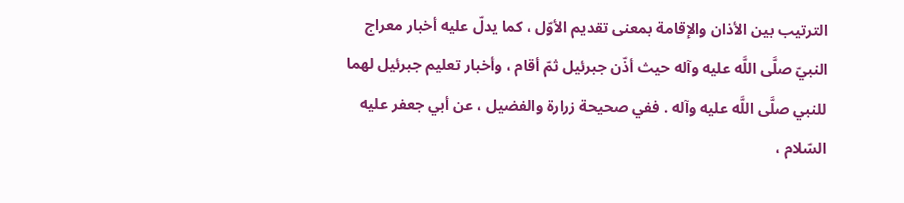الترتيب بين الأذان والإقامة بمعنى تقديم الأوّل ، كما يدلّ عليه أخبار معراج النبيّ صلَّى اللَّه عليه وآله حيث أذّن جبرئيل ثمّ أقام ، وأخبار تعليم جبرئيل لهما للنبي صلَّى اللَّه عليه وآله . ففي صحيحة زرارة والفضيل ، عن أبي جعفر عليه السّلام ،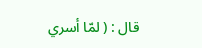قال : ( لمّا أسري